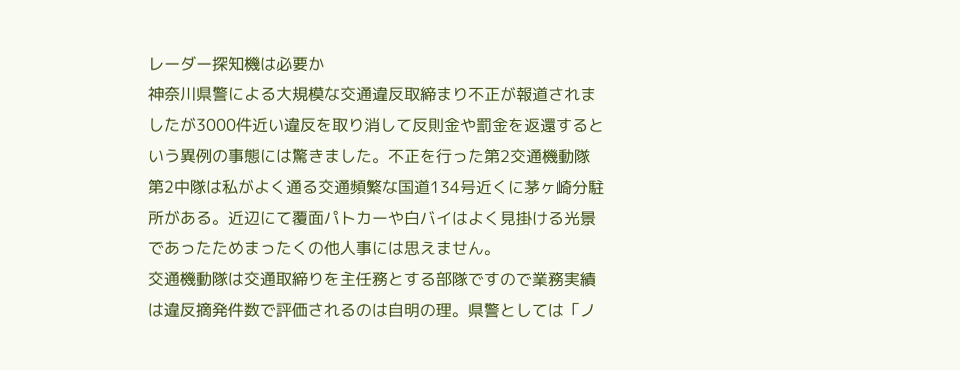レーダー探知機は必要か
神奈川県警による大規模な交通違反取締まり不正が報道されましたが3000件近い違反を取り消して反則金や罰金を返還するという異例の事態には驚きました。不正を行った第2交通機動隊第2中隊は私がよく通る交通頻繁な国道134号近くに茅ヶ崎分駐所がある。近辺にて覆面パトカーや白バイはよく見掛ける光景であったためまったくの他人事には思えません。
交通機動隊は交通取締りを主任務とする部隊ですので業務実績は違反摘発件数で評価されるのは自明の理。県警としては「ノ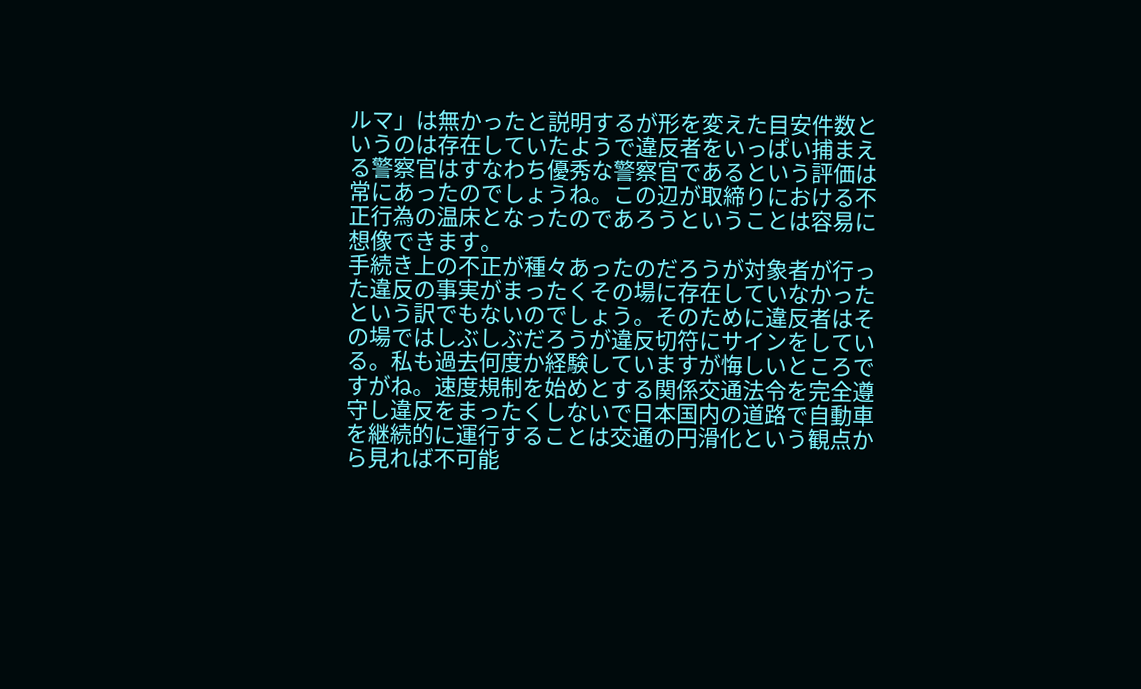ルマ」は無かったと説明するが形を変えた目安件数というのは存在していたようで違反者をいっぱい捕まえる警察官はすなわち優秀な警察官であるという評価は常にあったのでしょうね。この辺が取締りにおける不正行為の温床となったのであろうということは容易に想像できます。
手続き上の不正が種々あったのだろうが対象者が行った違反の事実がまったくその場に存在していなかったという訳でもないのでしょう。そのために違反者はその場ではしぶしぶだろうが違反切符にサインをしている。私も過去何度か経験していますが悔しいところですがね。速度規制を始めとする関係交通法令を完全遵守し違反をまったくしないで日本国内の道路で自動車を継続的に運行することは交通の円滑化という観点から見れば不可能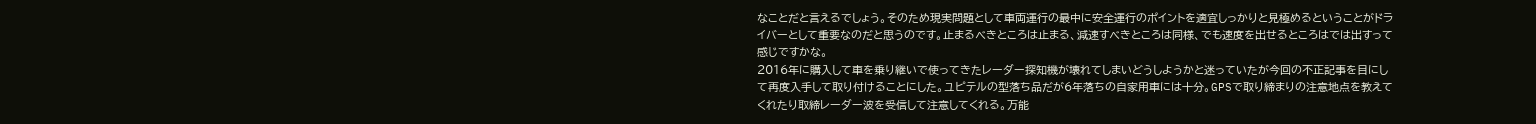なことだと言えるでしょう。そのため現実問題として車両運行の最中に安全運行のポイントを適宜しっかりと見極めるということがドライバーとして重要なのだと思うのです。止まるべきところは止まる、減速すべきところは同様、でも速度を出せるところはでは出すって感じですかな。
2016年に購入して車を乗り継いで使ってきたレーダー探知機が壊れてしまいどうしようかと迷っていたが今回の不正記事を目にして再度入手して取り付けることにした。ユピテルの型落ち品だが6年落ちの自家用車には十分。GPSで取り締まりの注意地点を教えてくれたり取締レーダー波を受信して注意してくれる。万能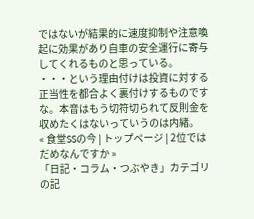ではないが結果的に速度抑制や注意喚起に効果があり自車の安全運行に寄与してくれるものと思っている。
・・・という理由付けは投資に対する正当性を都合よく裏付けするものですな。本音はもう切符切られて反則金を収めたくはないっていうのは内緒。
« 食堂SSの今 | トップページ | 2位ではだめなんですか »
「日記・コラム・つぶやき」カテゴリの記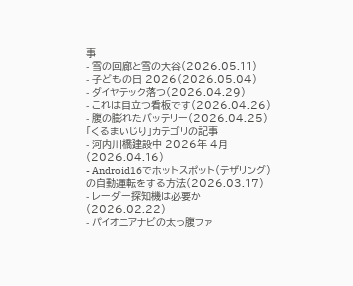事
- 雪の回廊と雪の大谷(2026.05.11)
- 子どもの日 2026(2026.05.04)
- ダイヤテック落つ(2026.04.29)
- これは目立つ看板です(2026.04.26)
- 腹の膨れたバッテリー(2026.04.25)
「くるまいじり」カテゴリの記事
- 河内川橋建設中 2026年 4月(2026.04.16)
- Android16でホットスポット(テザリング)の自動運転をする方法(2026.03.17)
- レーダー探知機は必要か(2026.02.22)
- パイオニアナビの太っ腹ファ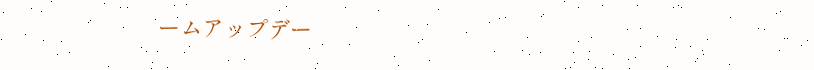ームアップデー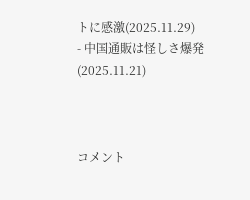トに感激(2025.11.29)
- 中国通販は怪しさ爆発(2025.11.21)



コメント